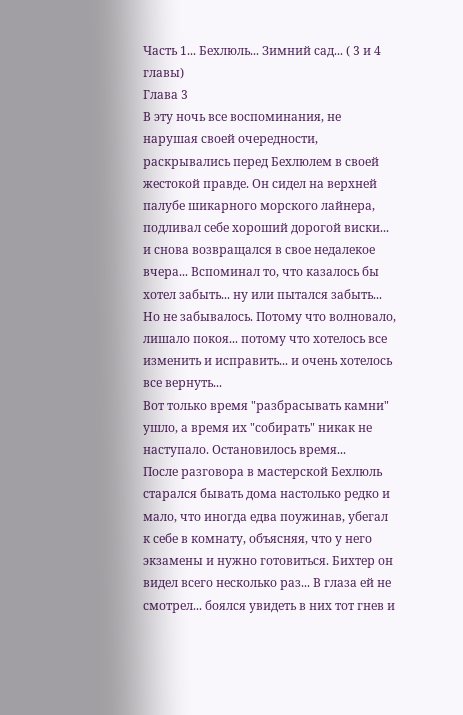Часть 1... Бехлюль... Зимний сад... ( 3 и 4 главы)
Глава 3
В эту ночь все воспоминания, не нарушая своей очередности, раскрывались перед Бехлюлем в своей жестокой правде. Он сидел на верхней палубе шикарного морского лайнера, подливал себе хороший дорогой виски... и снова возвращался в свое недалекое вчера... Вспоминал то, что казалось бы хотел забыть... ну или пытался забыть... Но не забывалось. Потому что волновало, лишало покоя... потому что хотелось все изменить и исправить... и очень хотелось все вернуть...
Вот только время "разбрасывать камни" ушло, а время их "собирать" никак не наступало. Остановилось время...
После разговора в мастерской Бехлюль старался бывать дома настолько редко и мало, что иногда едва поужинав, убегал к себе в комнату, объясняя, что у него экзамены и нужно готовиться. Бихтер он видел всего несколько раз... В глаза ей не смотрел... боялся увидеть в них тот гнев и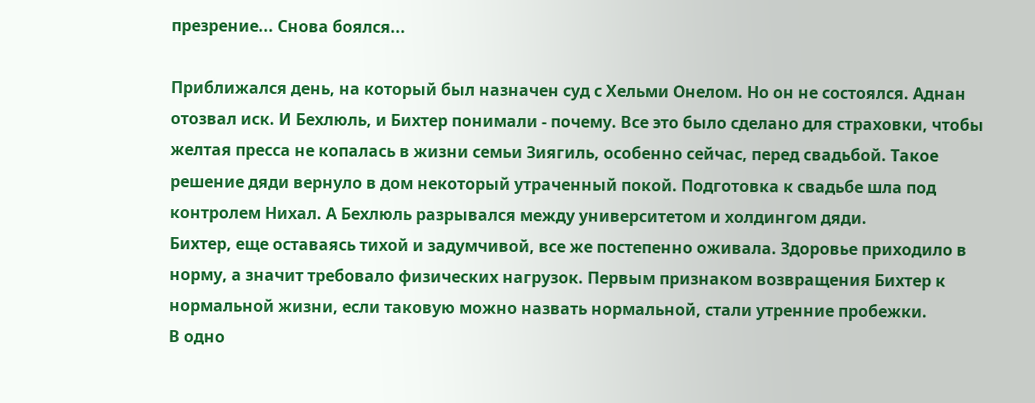презрение... Снова боялся...

Приближался день, на который был назначен суд с Хельми Онелом. Но он не состоялся. Аднан отозвал иск. И Бехлюль, и Бихтер понимали - почему. Все это было сделано для страховки, чтобы желтая пресса не копалась в жизни семьи Зиягиль, особенно сейчас, перед свадьбой. Такое решение дяди вернуло в дом некоторый утраченный покой. Подготовка к свадьбе шла под контролем Нихал. А Бехлюль разрывался между университетом и холдингом дяди.
Бихтер, еще оставаясь тихой и задумчивой, все же постепенно оживала. Здоровье приходило в норму, а значит требовало физических нагрузок. Первым признаком возвращения Бихтер к нормальной жизни, если таковую можно назвать нормальной, стали утренние пробежки.
В одно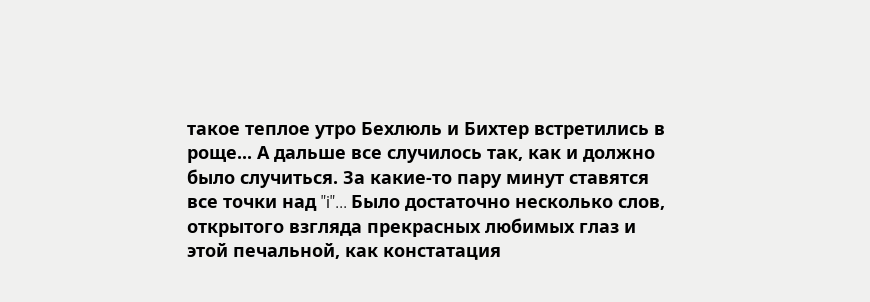такое теплое утро Бехлюль и Бихтер встретились в роще... А дальше все случилось так, как и должно было случиться. За какие-то пару минут ставятся все точки над "i"... Было достаточно несколько слов, открытого взгляда прекрасных любимых глаз и этой печальной, как констатация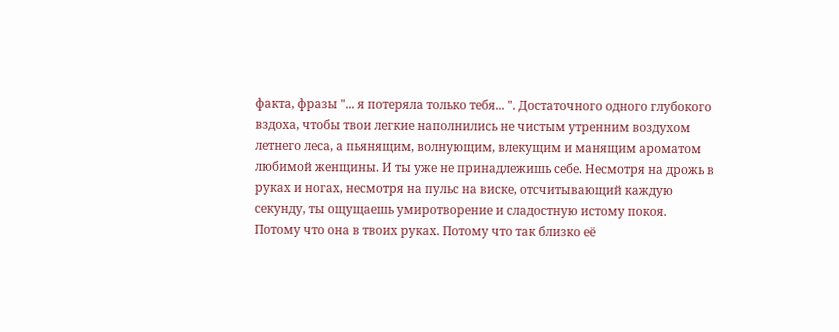факта, фразы "... я потеряла только тебя... ". Достаточного одного глубокого вздоха, чтобы твои легкие наполнились не чистым утренним воздухом летнего леса, а пьянящим, волнующим, влекущим и манящим ароматом любимой женщины. И ты уже не принадлежишь себе. Несмотря на дрожь в руках и ногах, несмотря на пульс на виске, отсчитывающий каждую секунду, ты ощущаешь умиротворение и сладостную истому покоя. Потому что она в твоих руках. Потому что так близко её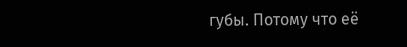губы. Потому что её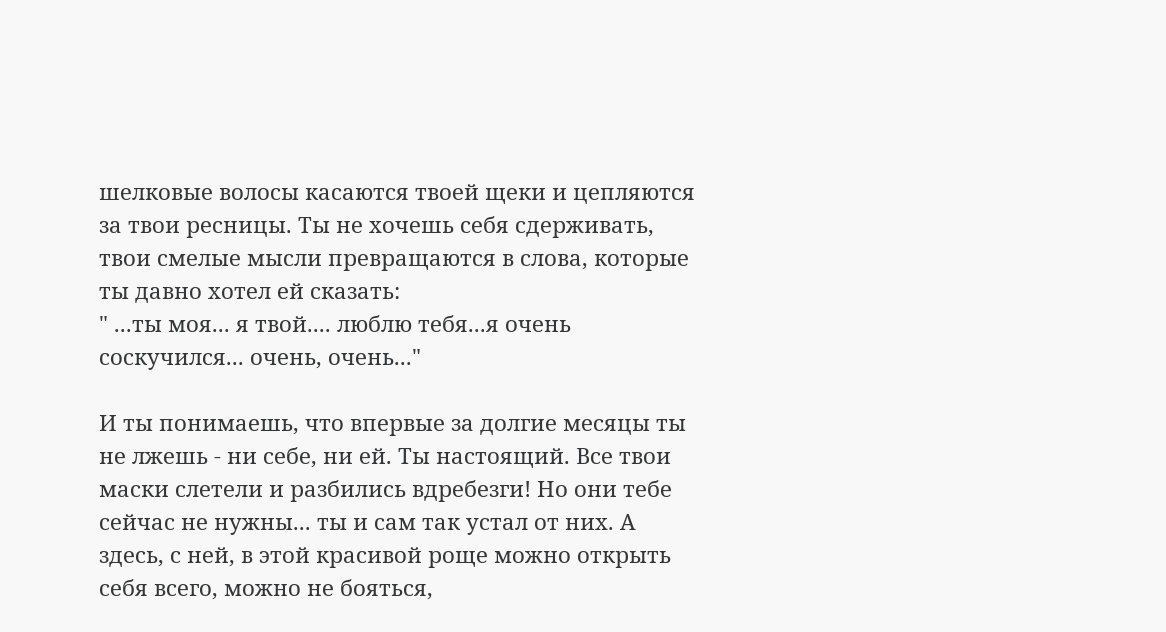шелковые волосы касаются твоей щеки и цепляются за твои ресницы. Ты не хочешь себя сдерживать, твои смелые мысли превращаются в слова, которые ты давно хотел ей сказать:
" ...ты моя... я твой.... люблю тебя...я очень соскучился... очень, очень..."

И ты понимаешь, что впервые за долгие месяцы ты не лжешь - ни себе, ни ей. Ты настоящий. Все твои маски слетели и разбились вдребезги! Но они тебе сейчас не нужны... ты и сам так устал от них. А здесь, с ней, в этой красивой роще можно открыть себя всего, можно не бояться,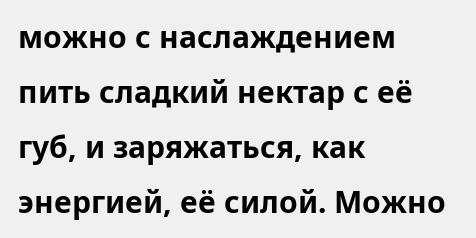можно с наслаждением пить сладкий нектар с её губ, и заряжаться, как энергией, её силой. Можно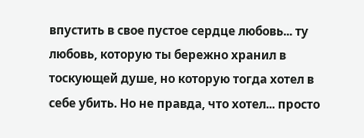впустить в свое пустое сердце любовь... ту любовь, которую ты бережно хранил в тоскующей душе, но которую тогда хотел в себе убить. Но не правда, что хотел... просто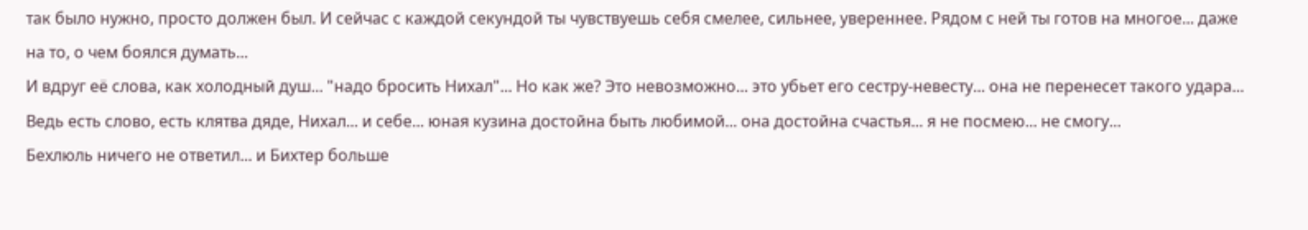так было нужно, просто должен был. И сейчас с каждой секундой ты чувствуешь себя смелее, сильнее, увереннее. Рядом с ней ты готов на многое... даже на то, о чем боялся думать...
И вдруг её слова, как холодный душ... "надо бросить Нихал"... Но как же? Это невозможно... это убьет его сестру-невесту... она не перенесет такого удара... Ведь есть слово, есть клятва дяде, Нихал... и себе... юная кузина достойна быть любимой... она достойна счастья... я не посмею... не смогу...
Бехлюль ничего не ответил... и Бихтер больше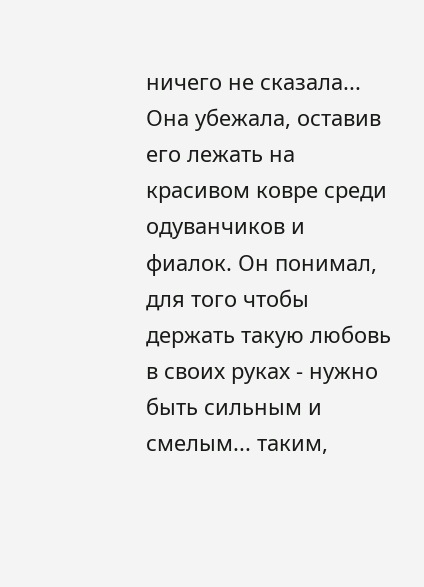ничего не сказала... Она убежала, оставив его лежать на красивом ковре среди одуванчиков и фиалок. Он понимал, для того чтобы держать такую любовь в своих руках - нужно быть сильным и смелым... таким,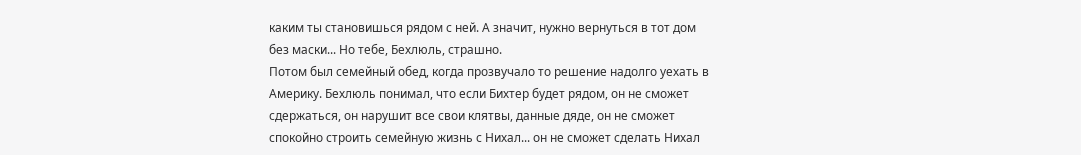каким ты становишься рядом с ней. А значит, нужно вернуться в тот дом без маски... Но тебе, Бехлюль, страшно.
Потом был семейный обед, когда прозвучало то решение надолго уехать в Америку. Бехлюль понимал, что если Бихтер будет рядом, он не сможет сдержаться, он нарушит все свои клятвы, данные дяде, он не сможет спокойно строить семейную жизнь с Нихал... он не сможет сделать Нихал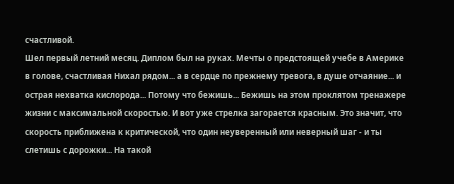счастливой.
Шел первый летний месяц. Диплом был на руках. Мечты о предстоящей учебе в Америке в голове, счастливая Нихал рядом... а в сердце по прежнему тревога, в душе отчаяние... и острая нехватка кислорода... Потому что бежишь... Бежишь на этом проклятом тренажере жизни с максимальной скоростью. И вот уже стрелка загорается красным. Это значит, что скорость приближена к критической, что один неуверенный или неверный шаг - и ты слетишь с дорожки... На такой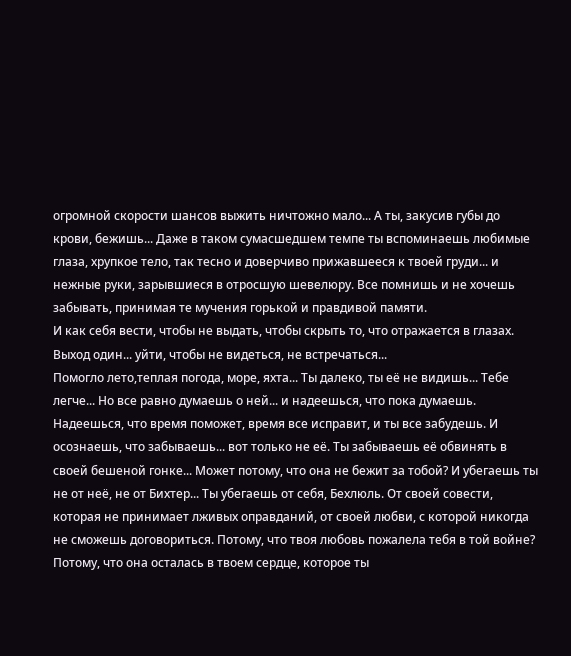огромной скорости шансов выжить ничтожно мало... А ты, закусив губы до крови, бежишь... Даже в таком сумасшедшем темпе ты вспоминаешь любимые глаза, хрупкое тело, так тесно и доверчиво прижавшееся к твоей груди... и нежные руки, зарывшиеся в отросшую шевелюру. Все помнишь и не хочешь забывать, принимая те мучения горькой и правдивой памяти.
И как себя вести, чтобы не выдать, чтобы скрыть то, что отражается в глазах. Выход один... уйти, чтобы не видеться, не встречаться...
Помогло лето,теплая погода, море, яхта... Ты далеко, ты её не видишь... Тебе легче... Но все равно думаешь о ней... и надеешься, что пока думаешь. Надеешься, что время поможет, время все исправит, и ты все забудешь. И осознаешь, что забываешь... вот только не её. Ты забываешь её обвинять в своей бешеной гонке... Может потому, что она не бежит за тобой? И убегаешь ты не от неё, не от Бихтер... Ты убегаешь от себя, Бехлюль. От своей совести, которая не принимает лживых оправданий, от своей любви, с которой никогда не сможешь договориться. Потому, что твоя любовь пожалела тебя в той войне? Потому, что она осталась в твоем сердце, которое ты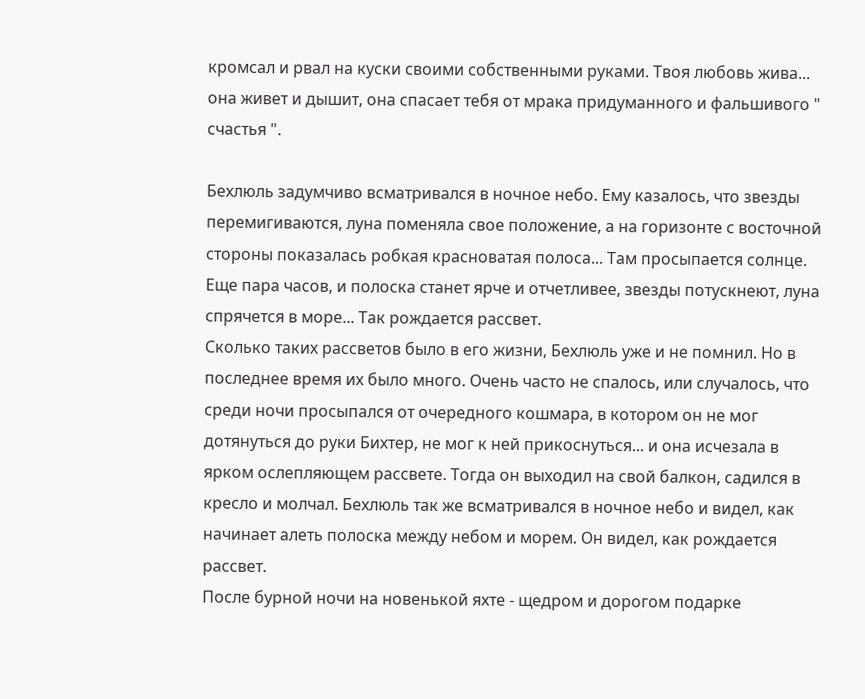кромсал и рвал на куски своими собственными руками. Твоя любовь жива... она живет и дышит, она спасает тебя от мрака придуманного и фальшивого " счастья ".

Бехлюль задумчиво всматривался в ночное небо. Ему казалось, что звезды перемигиваются, луна поменяла свое положение, а на горизонте с восточной стороны показалась робкая красноватая полоса... Там просыпается солнце. Еще пара часов, и полоска станет ярче и отчетливее, звезды потускнеют, луна спрячется в море... Так рождается рассвет.
Сколько таких рассветов было в его жизни, Бехлюль уже и не помнил. Но в последнее время их было много. Очень часто не спалось, или случалось, что среди ночи просыпался от очередного кошмара, в котором он не мог дотянуться до руки Бихтер, не мог к ней прикоснуться... и она исчезала в ярком ослепляющем рассвете. Тогда он выходил на свой балкон, садился в кресло и молчал. Бехлюль так же всматривался в ночное небо и видел, как начинает алеть полоска между небом и морем. Он видел, как рождается рассвет.
После бурной ночи на новенькой яхте - щедром и дорогом подарке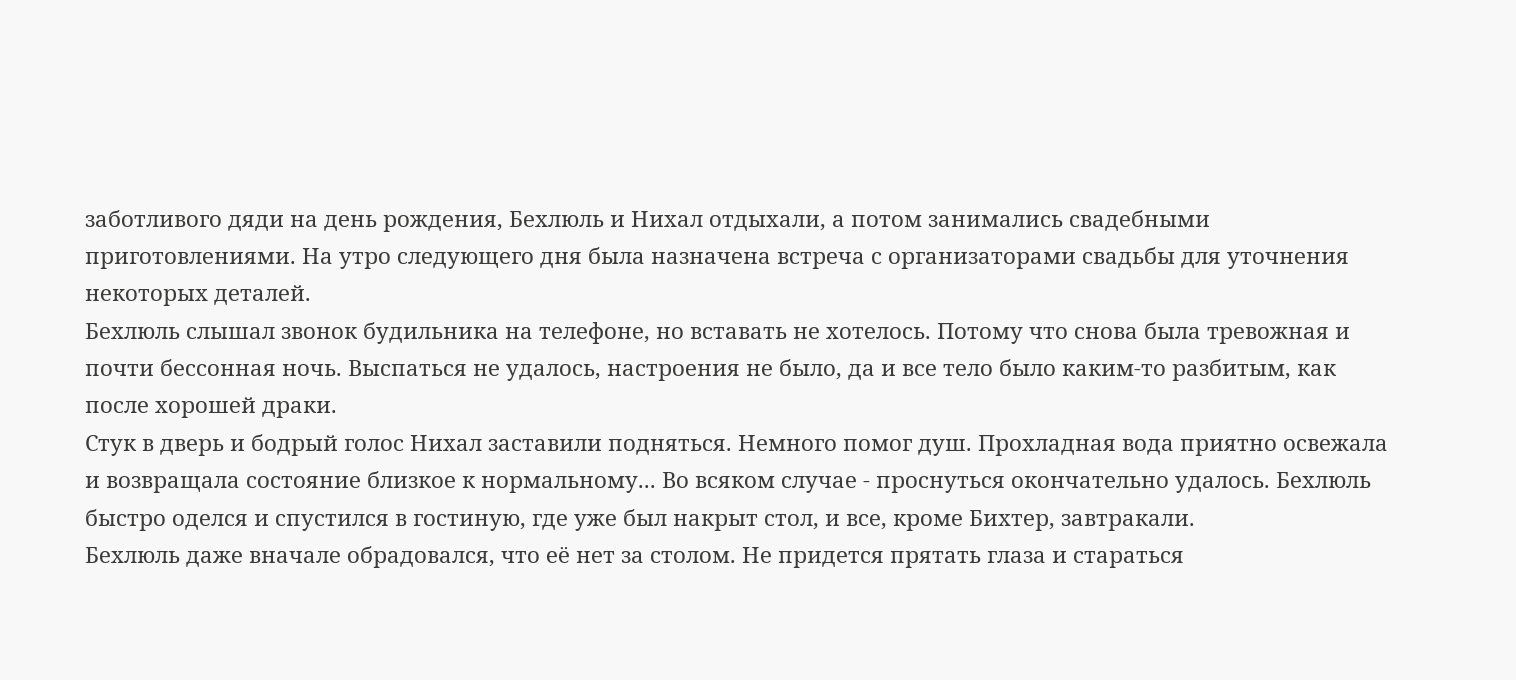заботливого дяди на день рождения, Бехлюль и Нихал отдыхали, а потом занимались свадебными приготовлениями. На утро следующего дня была назначена встреча с организаторами свадьбы для уточнения некоторых деталей.
Бехлюль слышал звонок будильника на телефоне, но вставать не хотелось. Потому что снова была тревожная и почти бессонная ночь. Выспаться не удалось, настроения не было, да и все тело было каким-то разбитым, как после хорошей драки.
Стук в дверь и бодрый голос Нихал заставили подняться. Немного помог душ. Прохладная вода приятно освежала и возвращала состояние близкое к нормальному... Во всяком случае - проснуться окончательно удалось. Бехлюль быстро оделся и спустился в гостиную, где уже был накрыт стол, и все, кроме Бихтер, завтракали.
Бехлюль даже вначале обрадовался, что её нет за столом. Не придется прятать глаза и стараться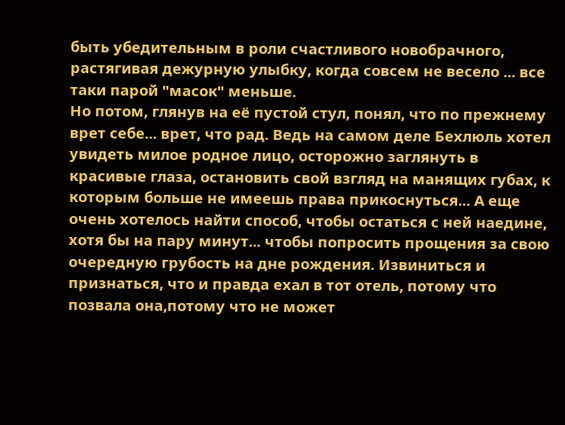быть убедительным в роли счастливого новобрачного, растягивая дежурную улыбку, когда совсем не весело ... все таки парой "масок" меньше.
Но потом, глянув на её пустой стул, понял, что по прежнему врет себе... врет, что рад. Ведь на самом деле Бехлюль хотел увидеть милое родное лицо, осторожно заглянуть в красивые глаза, остановить свой взгляд на манящих губах, к которым больше не имеешь права прикоснуться... А еще очень хотелось найти способ, чтобы остаться с ней наедине, хотя бы на пару минут... чтобы попросить прощения за свою очередную грубость на дне рождения. Извиниться и признаться, что и правда ехал в тот отель, потому что позвала она,потому что не может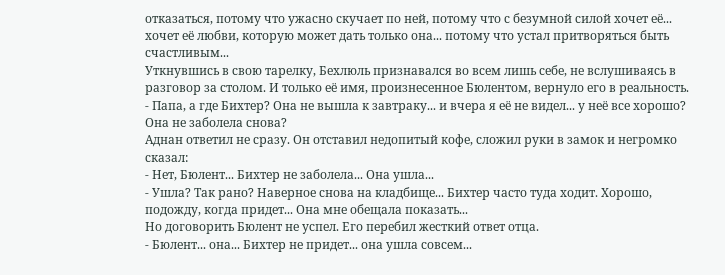отказаться, потому что ужасно скучает по ней, потому что с безумной силой хочет её... хочет её любви, которую может дать только она... потому что устал притворяться быть счастливым...
Уткнувшись в свою тарелку, Бехлюль признавался во всем лишь себе, не вслушиваясь в разговор за столом. И только её имя, произнесенное Бюлентом, вернуло его в реальность.
- Папа, а где Бихтер? Она не вышла к завтраку... и вчера я её не видел... у неё все хорошо? Она не заболела снова?
Аднан ответил не сразу. Он отставил недопитый кофе, сложил руки в замок и негромко сказал:
- Нет, Бюлент... Бихтер не заболела... Она ушла...
- Ушла? Так рано? Наверное снова на кладбище... Бихтер часто туда ходит. Хорошо, подожду, когда придет... Она мне обещала показать...
Но договорить Бюлент не успел. Его перебил жесткий ответ отца.
- Бюлент... она... Бихтер не придет... она ушла совсем...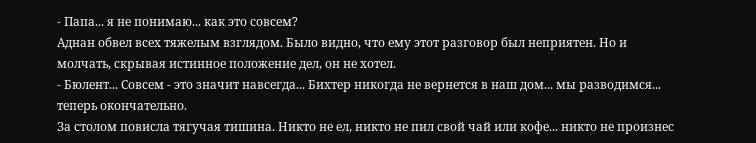- Папа... я не понимаю... как это совсем?
Аднан обвел всех тяжелым взглядом. Было видно, что ему этот разговор был неприятен. Но и молчать, скрывая истинное положение дел, он не хотел.
- Бюлент... Совсем - это значит навсегда... Бихтер никогда не вернется в наш дом... мы разводимся... теперь окончательно.
За столом повисла тягучая тишина. Никто не ел, никто не пил свой чай или кофе... никто не произнес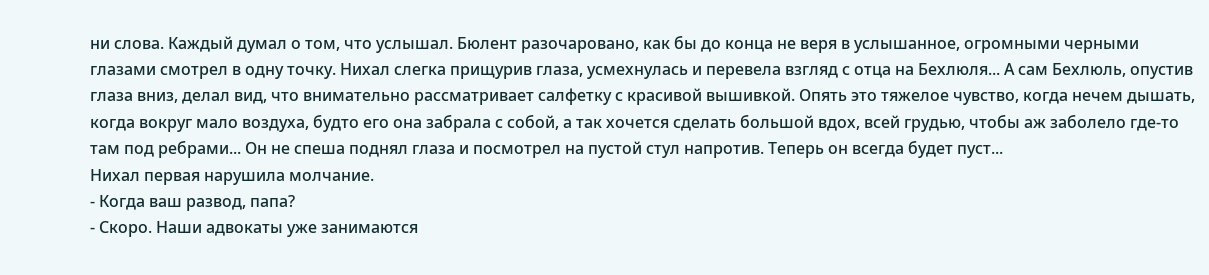ни слова. Каждый думал о том, что услышал. Бюлент разочаровано, как бы до конца не веря в услышанное, огромными черными глазами смотрел в одну точку. Нихал слегка прищурив глаза, усмехнулась и перевела взгляд с отца на Бехлюля... А сам Бехлюль, опустив глаза вниз, делал вид, что внимательно рассматривает салфетку с красивой вышивкой. Опять это тяжелое чувство, когда нечем дышать, когда вокруг мало воздуха, будто его она забрала с собой, а так хочется сделать большой вдох, всей грудью, чтобы аж заболело где-то там под ребрами... Он не спеша поднял глаза и посмотрел на пустой стул напротив. Теперь он всегда будет пуст...
Нихал первая нарушила молчание.
- Когда ваш развод, папа?
- Скоро. Наши адвокаты уже занимаются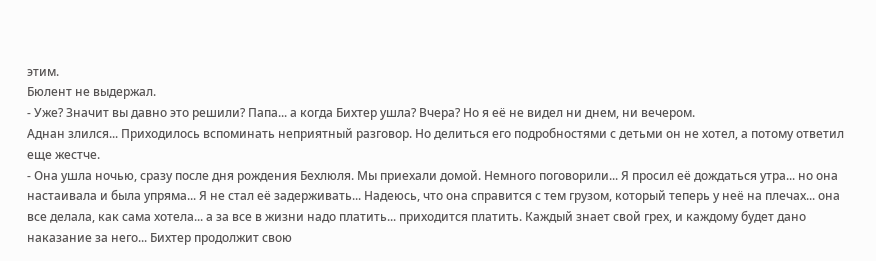этим.
Бюлент не выдержал.
- Уже? Значит вы давно это решили? Папа... а когда Бихтер ушла? Вчера? Но я её не видел ни днем, ни вечером.
Аднан злился... Приходилось вспоминать неприятный разговор. Но делиться его подробностями с детьми он не хотел, а потому ответил еще жестче.
- Она ушла ночью, сразу после дня рождения Бехлюля. Мы приехали домой. Немного поговорили... Я просил её дождаться утра... но она настаивала и была упряма... Я не стал её задерживать... Надеюсь, что она справится с тем грузом, который теперь у неё на плечах... она все делала, как сама хотела... а за все в жизни надо платить... приходится платить. Каждый знает свой грех, и каждому будет дано наказание за него... Бихтер продолжит свою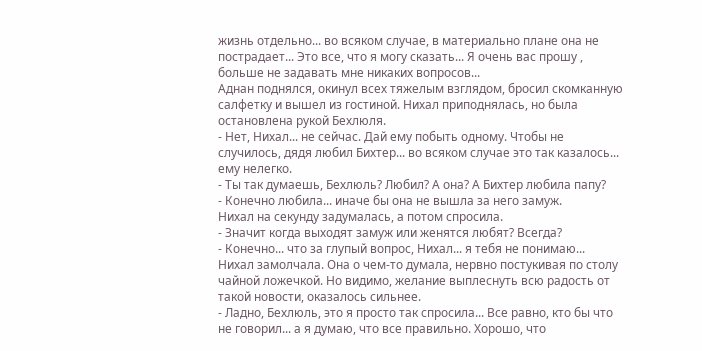жизнь отдельно... во всяком случае, в материально плане она не пострадает... Это все, что я могу сказать... Я очень вас прошу , больше не задавать мне никаких вопросов...
Аднан поднялся, окинул всех тяжелым взглядом, бросил скомканную салфетку и вышел из гостиной. Нихал приподнялась, но была остановлена рукой Бехлюля.
- Нет, Нихал... не сейчас. Дай ему побыть одному. Чтобы не случилось, дядя любил Бихтер... во всяком случае это так казалось... ему нелегко.
- Ты так думаешь, Бехлюль? Любил? А она? А Бихтер любила папу?
- Конечно любила... иначе бы она не вышла за него замуж.
Нихал на секунду задумалась, а потом спросила.
- Значит когда выходят замуж или женятся любят? Всегда?
- Конечно... что за глупый вопрос, Нихал... я тебя не понимаю...
Нихал замолчала. Она о чем-то думала, нервно постукивая по столу чайной ложечкой. Но видимо, желание выплеснуть всю радость от такой новости, оказалось сильнее.
- Ладно, Бехлюль, это я просто так спросила... Все равно, кто бы что не говорил... а я думаю, что все правильно. Хорошо, что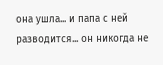она ушла... и папа с ней разводится... он никогда не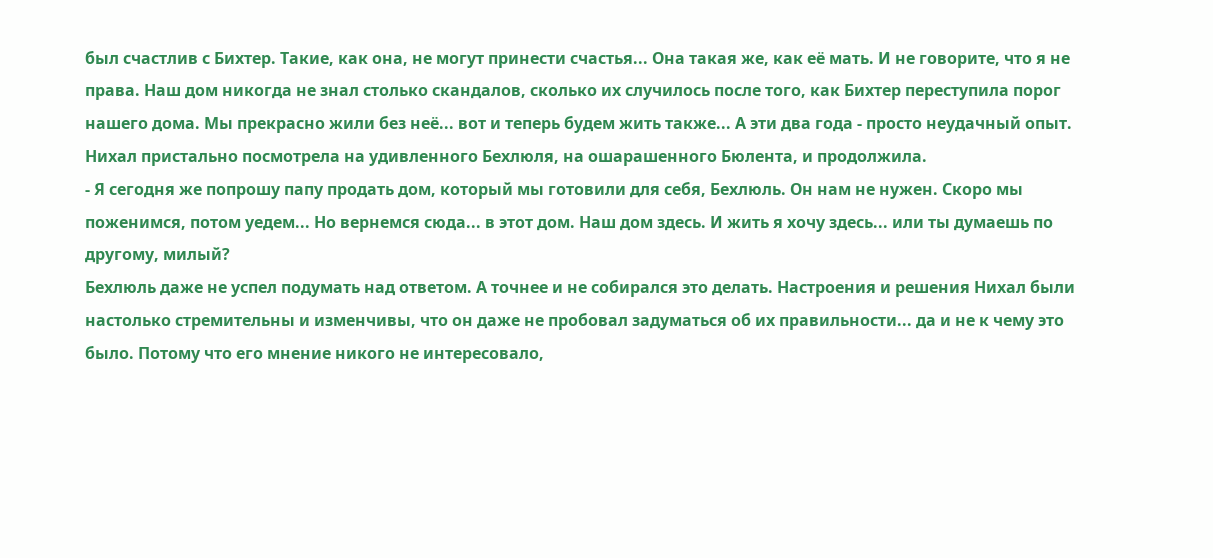был счастлив с Бихтер. Такие, как она, не могут принести счастья... Она такая же, как её мать. И не говорите, что я не права. Наш дом никогда не знал столько скандалов, сколько их случилось после того, как Бихтер переступила порог нашего дома. Мы прекрасно жили без неё... вот и теперь будем жить также... А эти два года - просто неудачный опыт.
Нихал пристально посмотрела на удивленного Бехлюля, на ошарашенного Бюлента, и продолжила.
- Я сегодня же попрошу папу продать дом, который мы готовили для себя, Бехлюль. Он нам не нужен. Скоро мы поженимся, потом уедем... Но вернемся сюда... в этот дом. Наш дом здесь. И жить я хочу здесь... или ты думаешь по другому, милый?
Бехлюль даже не успел подумать над ответом. А точнее и не собирался это делать. Настроения и решения Нихал были настолько стремительны и изменчивы, что он даже не пробовал задуматься об их правильности... да и не к чему это было. Потому что его мнение никого не интересовало,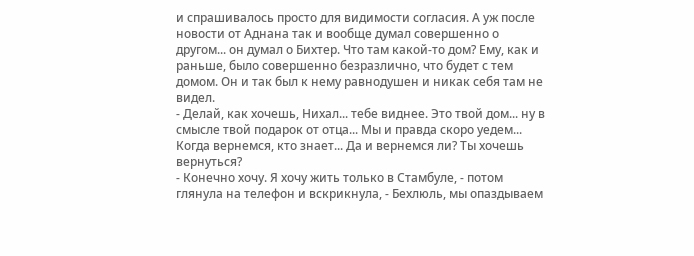и спрашивалось просто для видимости согласия. А уж после новости от Аднана так и вообще думал совершенно о другом... он думал о Бихтер. Что там какой-то дом? Ему, как и раньше, было совершенно безразлично, что будет с тем домом. Он и так был к нему равнодушен и никак себя там не видел.
- Делай, как хочешь, Нихал... тебе виднее. Это твой дом... ну в смысле твой подарок от отца... Мы и правда скоро уедем... Когда вернемся, кто знает... Да и вернемся ли? Ты хочешь вернуться?
- Конечно хочу. Я хочу жить только в Стамбуле, - потом глянула на телефон и вскрикнула, - Бехлюль, мы опаздываем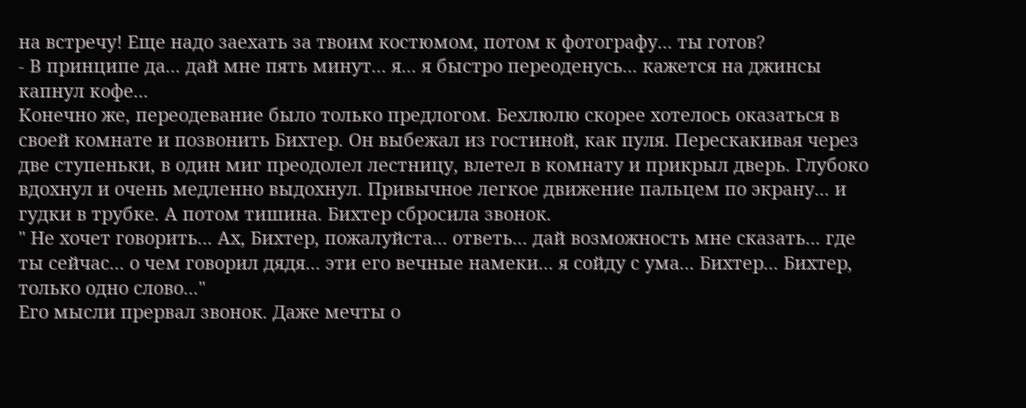на встречу! Еще надо заехать за твоим костюмом, потом к фотографу... ты готов?
- В принципе да... дай мне пять минут... я... я быстро переоденусь... кажется на джинсы капнул кофе...
Конечно же, переодевание было только предлогом. Бехлюлю скорее хотелось оказаться в своей комнате и позвонить Бихтер. Он выбежал из гостиной, как пуля. Перескакивая через две ступеньки, в один миг преодолел лестницу, влетел в комнату и прикрыл дверь. Глубоко вдохнул и очень медленно выдохнул. Привычное легкое движение пальцем по экрану... и гудки в трубке. А потом тишина. Бихтер сбросила звонок.
" Не хочет говорить... Ах, Бихтер, пожалуйста... ответь... дай возможность мне сказать... где ты сейчас... о чем говорил дядя... эти его вечные намеки... я сойду с ума... Бихтер... Бихтер, только одно слово..."
Его мысли прервал звонок. Даже мечты о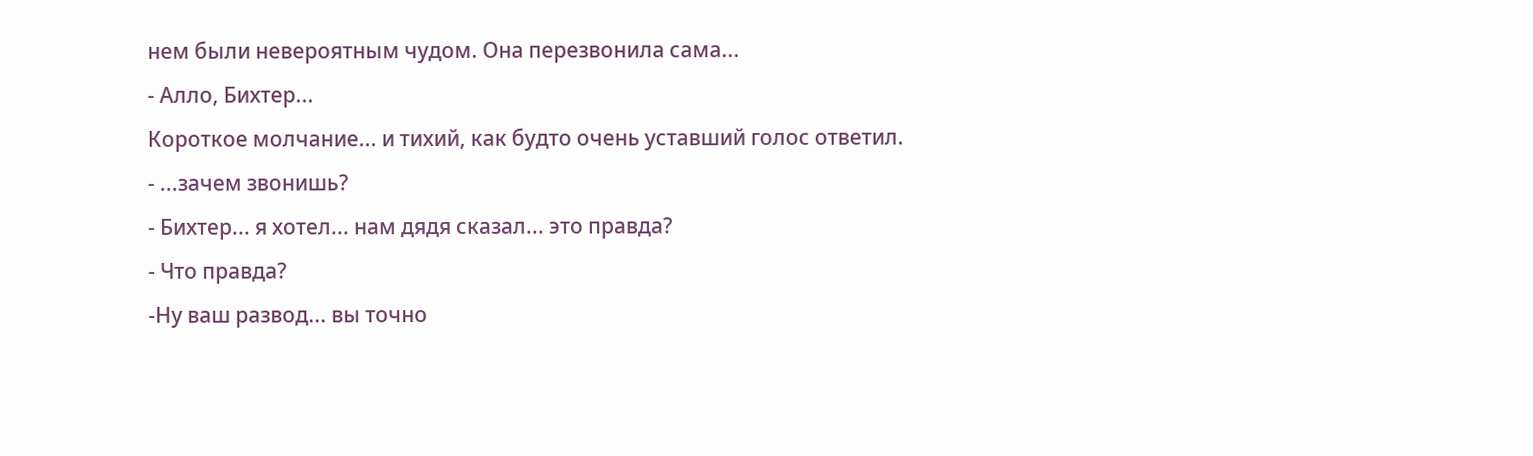нем были невероятным чудом. Она перезвонила сама...
- Алло, Бихтер...
Короткое молчание... и тихий, как будто очень уставший голос ответил.
- ...зачем звонишь?
- Бихтер... я хотел... нам дядя сказал... это правда?
- Что правда?
-Ну ваш развод... вы точно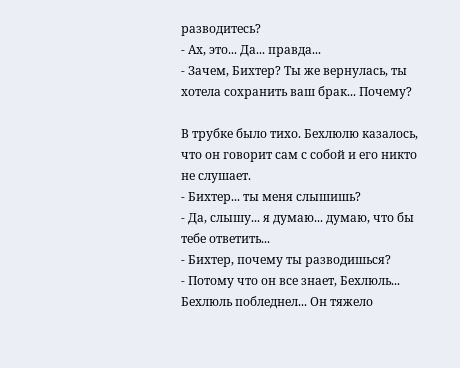разводитесь?
- Ах, это... Да... правда...
- Зачем, Бихтер? Ты же вернулась, ты хотела сохранить ваш брак... Почему?

В трубке было тихо. Бехлюлю казалось, что он говорит сам с собой и его никто не слушает.
- Бихтер... ты меня слышишь?
- Да, слышу... я думаю... думаю, что бы тебе ответить...
- Бихтер, почему ты разводишься?
- Потому что он все знает, Бехлюль...
Бехлюль побледнел... Он тяжело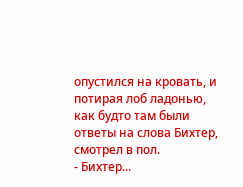опустился на кровать, и потирая лоб ладонью, как будто там были ответы на слова Бихтер, смотрел в пол.
- Бихтер...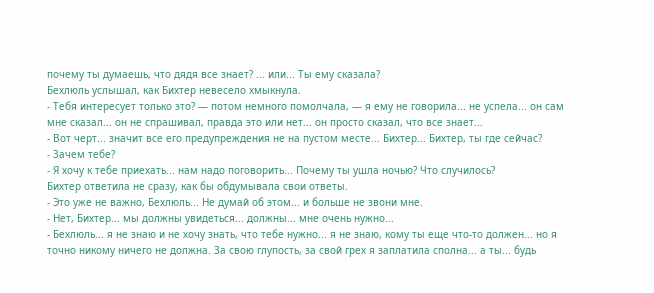почему ты думаешь, что дядя все знает? ... или... Ты ему сказала?
Бехлюль услышал, как Бихтер невесело хмыкнула.
- Тебя интересует только это? — потом немного помолчала, — я ему не говорила... не успела... он сам мне сказал... он не спрашивал, правда это или нет... он просто сказал, что все знает...
- Вот черт... значит все его предупреждения не на пустом месте... Бихтер... Бихтер, ты где сейчас?
- Зачем тебе?
- Я хочу к тебе приехать... нам надо поговорить... Почему ты ушла ночью? Что случилось?
Бихтер ответила не сразу, как бы обдумывала свои ответы.
- Это уже не важно, Бехлюль... Не думай об этом... и больше не звони мне.
- Нет, Бихтер... мы должны увидеться... должны... мне очень нужно...
- Бехлюль... я не знаю и не хочу знать, что тебе нужно... я не знаю, кому ты еще что-то должен... но я точно никому ничего не должна. За свою глупость, за свой грех я заплатила сполна... а ты... будь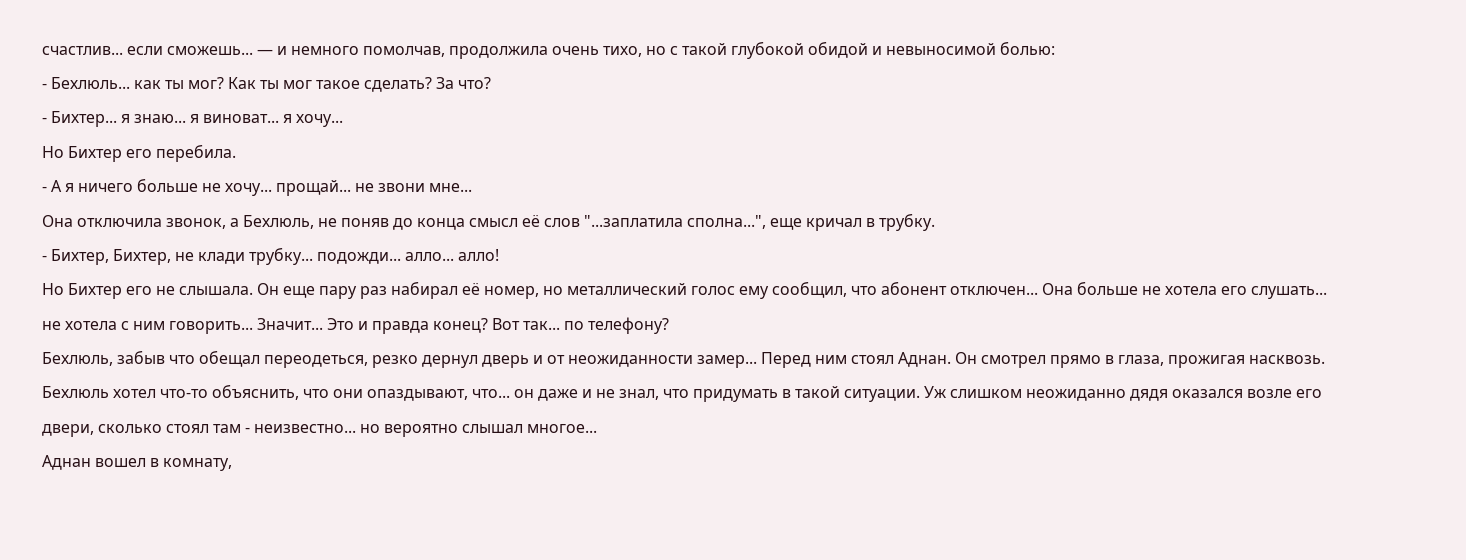счастлив... если сможешь... — и немного помолчав, продолжила очень тихо, но с такой глубокой обидой и невыносимой болью:
- Бехлюль... как ты мог? Как ты мог такое сделать? За что?
- Бихтер... я знаю... я виноват... я хочу...
Но Бихтер его перебила.
- А я ничего больше не хочу... прощай... не звони мне...
Она отключила звонок, а Бехлюль, не поняв до конца смысл её слов "...заплатила сполна...", еще кричал в трубку.
- Бихтер, Бихтер, не клади трубку... подожди... алло... алло!
Но Бихтер его не слышала. Он еще пару раз набирал её номер, но металлический голос ему сообщил, что абонент отключен... Она больше не хотела его слушать... не хотела с ним говорить... Значит... Это и правда конец? Вот так... по телефону?
Бехлюль, забыв что обещал переодеться, резко дернул дверь и от неожиданности замер... Перед ним стоял Аднан. Он смотрел прямо в глаза, прожигая насквозь. Бехлюль хотел что-то объяснить, что они опаздывают, что... он даже и не знал, что придумать в такой ситуации. Уж слишком неожиданно дядя оказался возле его двери, сколько стоял там - неизвестно... но вероятно слышал многое...
Аднан вошел в комнату,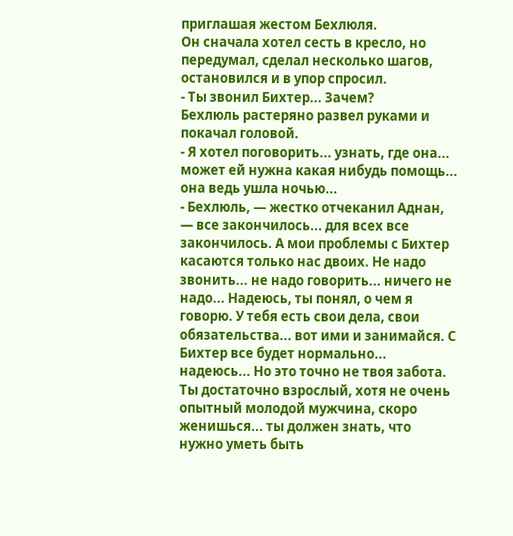приглашая жестом Бехлюля.
Он сначала хотел сесть в кресло, но передумал, сделал несколько шагов, остановился и в упор спросил.
- Ты звонил Бихтер... Зачем?
Бехлюль растеряно развел руками и покачал головой.
- Я хотел поговорить... узнать, где она... может ей нужна какая нибудь помощь... она ведь ушла ночью...
- Бехлюль, — жестко отчеканил Аднан, — все закончилось... для всех все закончилось. А мои проблемы с Бихтер касаются только нас двоих. Не надо звонить... не надо говорить... ничего не надо... Надеюсь, ты понял, о чем я говорю. У тебя есть свои дела, свои обязательства... вот ими и занимайся. С Бихтер все будет нормально... надеюсь... Но это точно не твоя забота. Ты достаточно взрослый, хотя не очень опытный молодой мужчина, скоро женишься... ты должен знать, что нужно уметь быть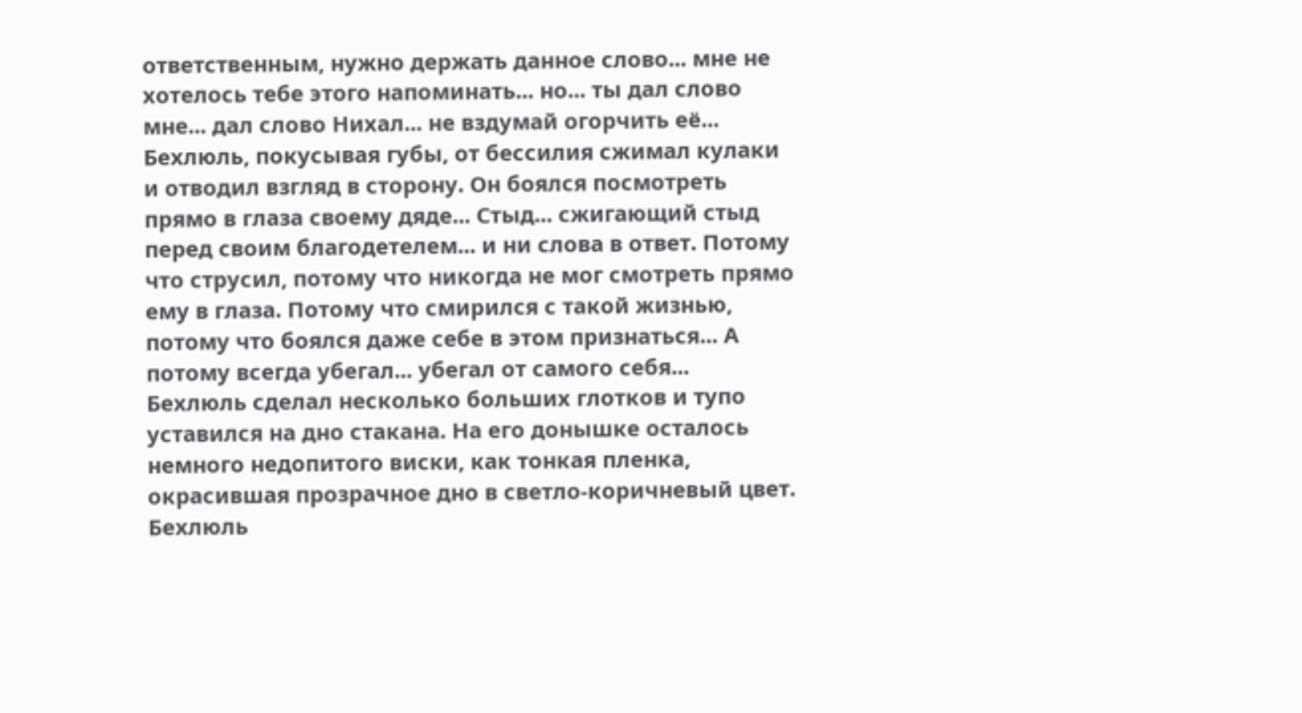ответственным, нужно держать данное слово... мне не хотелось тебе этого напоминать... но... ты дал слово мне... дал слово Нихал... не вздумай огорчить её...
Бехлюль, покусывая губы, от бессилия сжимал кулаки и отводил взгляд в сторону. Он боялся посмотреть прямо в глаза своему дяде... Стыд... сжигающий стыд перед своим благодетелем... и ни слова в ответ. Потому что струсил, потому что никогда не мог смотреть прямо ему в глаза. Потому что смирился с такой жизнью, потому что боялся даже себе в этом признаться... А потому всегда убегал... убегал от самого себя...
Бехлюль сделал несколько больших глотков и тупо уставился на дно стакана. На его донышке осталось немного недопитого виски, как тонкая пленка, окрасившая прозрачное дно в светло-коричневый цвет. Бехлюль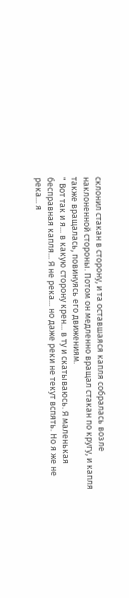склонил стакан в сторону, и та оставшаяся капля собралась возле наклоненной стороны. Потом он медленно вращал стакан по кругу, и капля также вращалась, повинуясь его движениям.
" Вот так и я... в какую сторону крен... в ту и скатываюсь. Я маленькая бесправная капля... Я не река... но даже реки не текут вспять. Но я же не река... я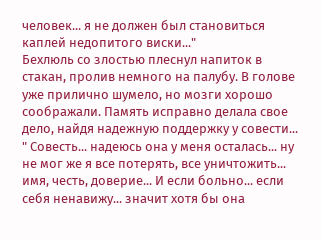человек... я не должен был становиться каплей недопитого виски..."
Бехлюль со злостью плеснул напиток в стакан, пролив немного на палубу. В голове уже прилично шумело, но мозги хорошо соображали. Память исправно делала свое дело, найдя надежную поддержку у совести...
" Совесть... надеюсь она у меня осталась... ну не мог же я все потерять, все уничтожить... имя, честь, доверие... И если больно... если себя ненавижу... значит хотя бы она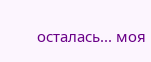осталась... моя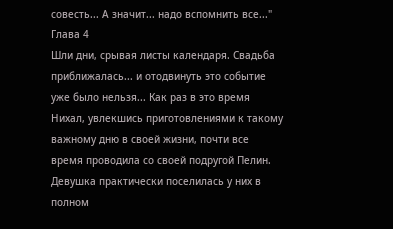совесть... А значит... надо вспомнить все..."
Глава 4
Шли дни, срывая листы календаря. Свадьба приближалась... и отодвинуть это событие уже было нельзя... Как раз в это время Нихал, увлекшись приготовлениями к такому важному дню в своей жизни, почти все время проводила со своей подругой Пелин. Девушка практически поселилась у них в полном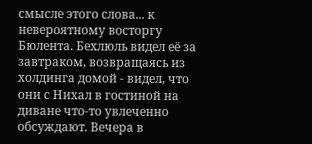смысле этого слова... к невероятному восторгу Бюлента. Бехлюль видел её за завтраком, возвращаясь из холдинга домой - видел, что они с Нихал в гостиной на диване что-то увлеченно обсуждают. Вечера в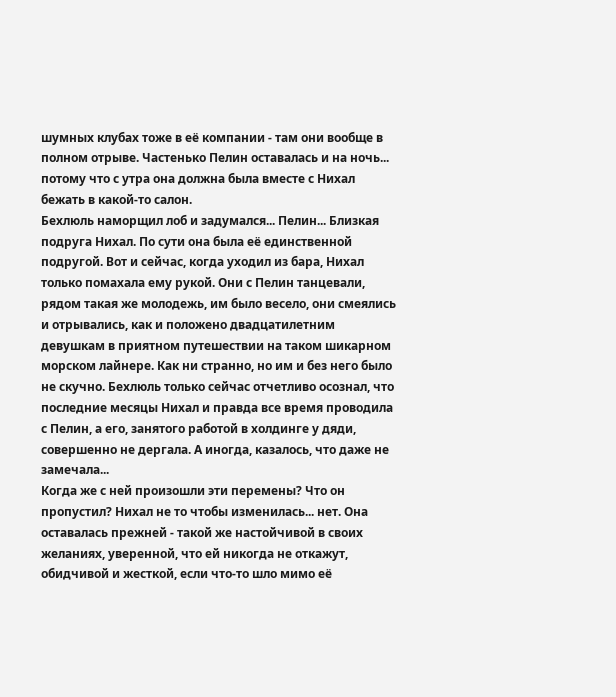шумных клубах тоже в её компании - там они вообще в полном отрыве. Частенько Пелин оставалась и на ночь... потому что с утра она должна была вместе с Нихал бежать в какой-то салон.
Бехлюль наморщил лоб и задумался... Пелин... Близкая подруга Нихал. По сути она была её единственной подругой. Вот и сейчас, когда уходил из бара, Нихал только помахала ему рукой. Они с Пелин танцевали, рядом такая же молодежь, им было весело, они смеялись и отрывались, как и положено двадцатилетним девушкам в приятном путешествии на таком шикарном морском лайнере. Как ни странно, но им и без него было не скучно. Бехлюль только сейчас отчетливо осознал, что последние месяцы Нихал и правда все время проводила с Пелин, а его, занятого работой в холдинге у дяди, совершенно не дергала. А иногда, казалось, что даже не замечала...
Когда же с ней произошли эти перемены? Что он пропустил? Нихал не то чтобы изменилась... нет. Она оставалась прежней - такой же настойчивой в своих желаниях, уверенной, что ей никогда не откажут, обидчивой и жесткой, если что-то шло мимо её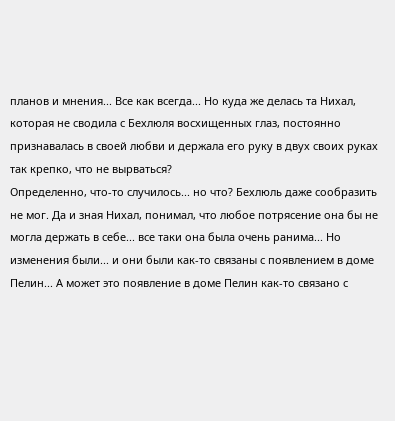планов и мнения... Все как всегда... Но куда же делась та Нихал, которая не сводила с Бехлюля восхищенных глаз, постоянно признавалась в своей любви и держала его руку в двух своих руках так крепко, что не вырваться?
Определенно, что-то случилось... но что? Бехлюль даже сообразить не мог. Да и зная Нихал, понимал, что любое потрясение она бы не могла держать в себе... все таки она была очень ранима... Но изменения были... и они были как-то связаны с появлением в доме Пелин... А может это появление в доме Пелин как-то связано с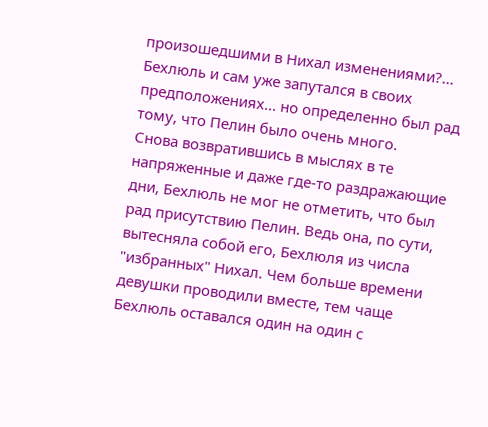произошедшими в Нихал изменениями?... Бехлюль и сам уже запутался в своих предположениях... но определенно был рад тому, что Пелин было очень много.
Снова возвратившись в мыслях в те напряженные и даже где-то раздражающие дни, Бехлюль не мог не отметить, что был рад присутствию Пелин. Ведь она, по сути, вытесняла собой его, Бехлюля из числа "избранных" Нихал. Чем больше времени девушки проводили вместе, тем чаще Бехлюль оставался один на один с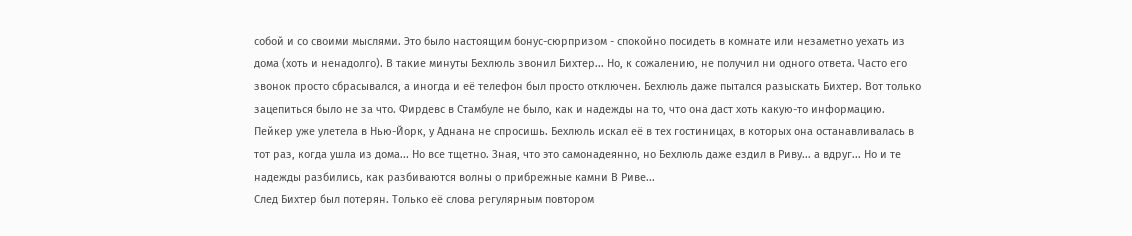собой и со своими мыслями. Это было настоящим бонус-сюрпризом - спокойно посидеть в комнате или незаметно уехать из дома (хоть и ненадолго). В такие минуты Бехлюль звонил Бихтер... Но, к сожалению, не получил ни одного ответа. Часто его звонок просто сбрасывался, а иногда и её телефон был просто отключен. Бехлюль даже пытался разыскать Бихтер. Вот только зацепиться было не за что. Фирдевс в Стамбуле не было, как и надежды на то, что она даст хоть какую-то информацию. Пейкер уже улетела в Нью-Йорк, у Аднана не спросишь. Бехлюль искал её в тех гостиницах, в которых она останавливалась в тот раз, когда ушла из дома... Но все тщетно. Зная, что это самонадеянно, но Бехлюль даже ездил в Риву... а вдруг... Но и те надежды разбились, как разбиваются волны о прибрежные камни В Риве...
След Бихтер был потерян. Только её слова регулярным повтором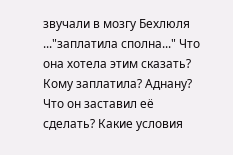звучали в мозгу Бехлюля ..."заплатила сполна..." Что она хотела этим сказать? Кому заплатила? Аднану? Что он заставил её сделать? Какие условия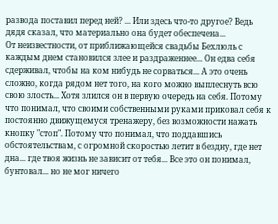развода поставил перед ней? ... Или здесь что-то другое? Ведь дядя сказал, что материально она будет обеспечена...
От неизвестности, от приближающейся свадьбы Бехлюль с каждым днем становился злее и раздраженнее... Он едва себя сдерживал, чтобы на ком нибудь не сорваться... А это очень сложно, когда рядом нет того, на кого можно выплеснуть всю свою злость... Хотя злился он в первую очередь на себя. Потому что понимал, что своими собственными руками приковал себя к постоянно движущемуся тренажеру, без возможности нажать кнопку "стоп". Потому что понимал, что поддавшись обстоятельствам, с огромной скоростью летит в бездну, где нет дна... где твоя жизнь не зависит от тебя... Все это он понимал, бунтовал... но не мог ничего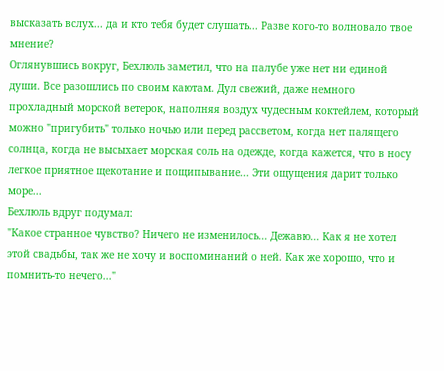высказать вслух... да и кто тебя будет слушать... Разве кого-то волновало твое мнение?
Оглянувшись вокруг, Бехлюль заметил, что на палубе уже нет ни единой души. Все разошлись по своим каютам. Дул свежий, даже немного прохладный морской ветерок, наполняя воздух чудесным коктейлем, который можно "пригубить" только ночью или перед рассветом, когда нет палящего солнца, когда не высыхает морская соль на одежде, когда кажется, что в носу легкое приятное щекотание и пощипывание... Эти ощущения дарит только море...
Бехлюль вдруг подумал:
"Какое странное чувство? Ничего не изменилось... Дежавю... Как я не хотел этой свадьбы, так же не хочу и воспоминаний о ней. Как же хорошо, что и помнить-то нечего..."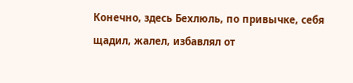Конечно, здесь Бехлюль, по привычке, себя щадил, жалел, избавлял от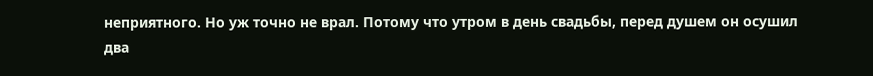неприятного. Но уж точно не врал. Потому что утром в день свадьбы, перед душем он осушил два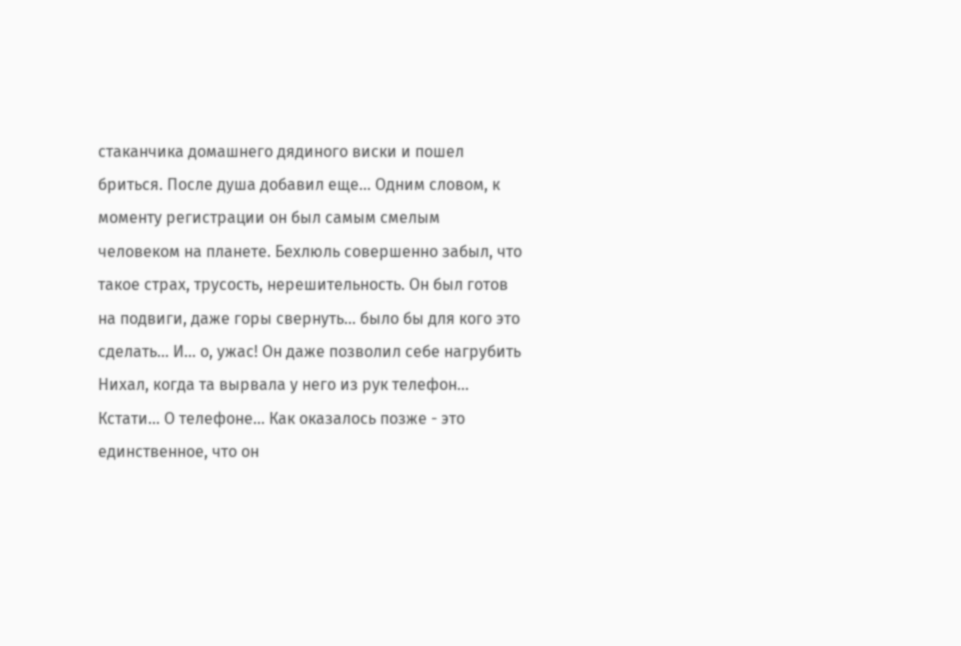стаканчика домашнего дядиного виски и пошел бриться. После душа добавил еще... Одним словом, к моменту регистрации он был самым смелым человеком на планете. Бехлюль совершенно забыл, что такое страх, трусость, нерешительность. Он был готов на подвиги, даже горы свернуть... было бы для кого это сделать... И... о, ужас! Он даже позволил себе нагрубить Нихал, когда та вырвала у него из рук телефон... Кстати... О телефоне... Как оказалось позже - это единственное, что он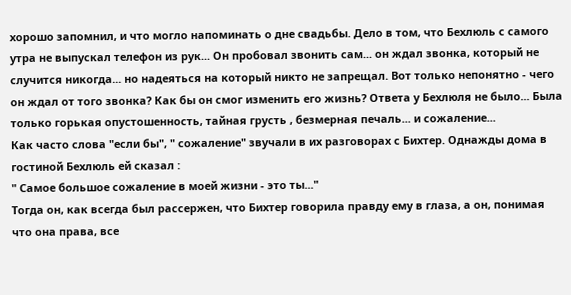хорошо запомнил, и что могло напоминать о дне свадьбы. Дело в том, что Бехлюль с самого утра не выпускал телефон из рук... Он пробовал звонить сам... он ждал звонка, который не случится никогда... но надеяться на который никто не запрещал. Вот только непонятно - чего он ждал от того звонка? Как бы он смог изменить его жизнь? Ответа у Бехлюля не было... Была только горькая опустошенность, тайная грусть , безмерная печаль... и сожаление...
Как часто слова "если бы", " сожаление" звучали в их разговорах с Бихтер. Однажды дома в гостиной Бехлюль ей сказал :
" Самое большое сожаление в моей жизни - это ты..."
Тогда он, как всегда был рассержен, что Бихтер говорила правду ему в глаза, а он, понимая что она права, все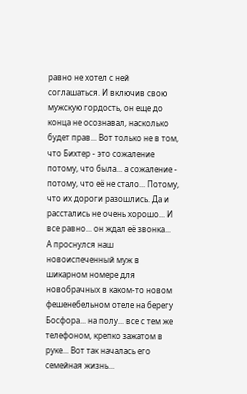равно не хотел с ней соглашаться. И включив свою мужскую гордость, он еще до конца не осознавал, насколько будет прав... Вот только не в том, что Бихтер - это сожаление потому, что была... а сожаление - потому, что её не стало... Потому, что их дороги разошлись. Да и расстались не очень хорошо... И все равно... он ждал её звонка...
А проснулся наш новоиспеченный муж в шикарном номере для новобрачных в каком-то новом фешенебельном отеле на берегу Босфора... на полу... все с тем же телефоном, крепко зажатом в руке... Вот так началась его семейная жизнь...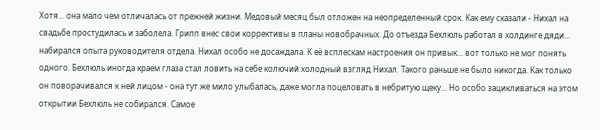Хотя... она мало чем отличалась от прежней жизни. Медовый месяц был отложен на неопределенный срок. Как ему сказали - Нихал на свадьбе простудилась и заболела. Грипп внес свои коррективы в планы новобрачных. До отъезда Бехлюль работал в холдинге дяди... набирался опыта руководителя отдела. Нихал особо не досаждала. К её всплескам настроения он привык... вот только не мог понять одного. Бехлюль иногда краем глаза стал ловить на себе колючий холодный взгляд Нихал. Такого раньше не было никогда. Как только он поворачивался к ней лицом - она тут же мило улыбалась, даже могла поцеловать в небритую щеку... Но особо зацикливаться на этом открытии Бехлюль не собирался. Самое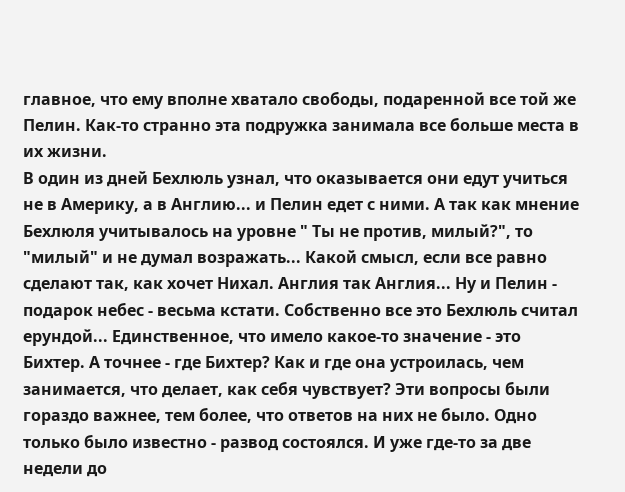главное, что ему вполне хватало свободы, подаренной все той же Пелин. Как-то странно эта подружка занимала все больше места в их жизни.
В один из дней Бехлюль узнал, что оказывается они едут учиться не в Америку, а в Англию... и Пелин едет с ними. А так как мнение Бехлюля учитывалось на уровне " Ты не против, милый?", то "милый" и не думал возражать... Какой смысл, если все равно сделают так, как хочет Нихал. Англия так Англия... Ну и Пелин - подарок небес - весьма кстати. Собственно все это Бехлюль считал ерундой... Единственное, что имело какое-то значение - это Бихтер. А точнее - где Бихтер? Как и где она устроилась, чем занимается, что делает, как себя чувствует? Эти вопросы были гораздо важнее, тем более, что ответов на них не было. Одно только было известно - развод состоялся. И уже где-то за две недели до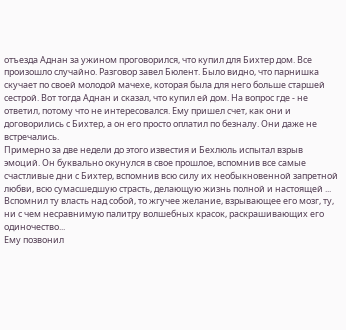отъезда Аднан за ужином проговорился, что купил для Бихтер дом. Все произошло случайно. Разговор завел Бюлент. Было видно, что парнишка скучает по своей молодой мачехе, которая была для него больше старшей сестрой. Вот тогда Аднан и сказал, что купил ей дом. На вопрос где - не ответил, потому что не интересовался. Ему пришел счет, как они и договорились с Бихтер, а он его просто оплатил по безналу. Они даже не встречались.
Примерно за две недели до этого известия и Бехлюль испытал взрыв эмоций. Он буквально окунулся в свое прошлое, вспомнив все самые счастливые дни с Бихтер, вспомнив всю силу их необыкновенной запретной любви, всю сумасшедшую страсть, делающую жизнь полной и настоящей ... Вспомнил ту власть над собой, то жгучее желание, взрывающее его мозг, ту, ни с чем несравнимую палитру волшебных красок, раскрашивающих его одиночество...
Ему позвонил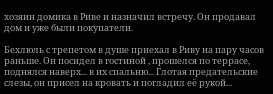хозяин домика в Риве и назначил встречу. Он продавал дом и уже были покупатели.

Бехлюль с трепетом в душе приехал в Риву на пару часов раньше. Он посидел в гостиной , прошелся по террасе, поднялся наверх... в их спальню... Глотая предательские слезы, он присел на кровать и погладил её рукой...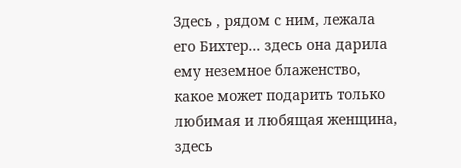Здесь , рядом с ним, лежала его Бихтер... здесь она дарила ему неземное блаженство, какое может подарить только любимая и любящая женщина, здесь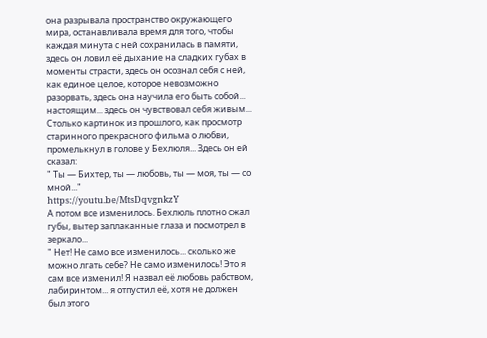она разрывала пространство окружающего мира, останавливала время для того, чтобы каждая минута с ней сохранилась в памяти, здесь он ловил её дыхание на сладких губах в моменты страсти, здесь он осознал себя с ней, как единое целое, которое невозможно разорвать, здесь она научила его быть собой... настоящим... здесь он чувствовал себя живым...
Столько картинок из прошлого, как просмотр старинного прекрасного фильма о любви, промелькнул в голове у Бехлюля... Здесь он ей сказал:
" Ты — Бихтер, ты — любовь, ты — моя, ты — со мной..."
https://youtu.be/MtsDqvgnkzY
А потом все изменилось. Бехлюль плотно сжал губы, вытер заплаканные глаза и посмотрел в зеркало...
" Нет! Не само все изменилось... сколько же можно лгать себе? Не само изменилось! Это я сам все изменил! Я назвал её любовь рабством, лабиринтом... я отпустил её, хотя не должен был этого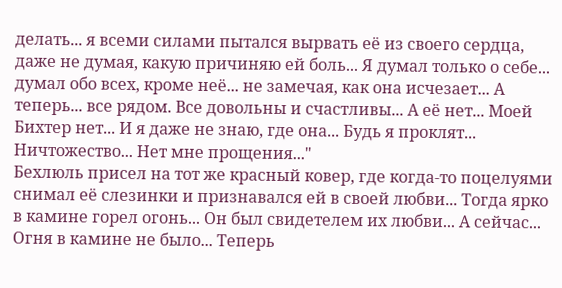делать... я всеми силами пытался вырвать её из своего сердца, даже не думая, какую причиняю ей боль... Я думал только о себе... думал обо всех, кроме неё... не замечая, как она исчезает... А теперь... все рядом. Все довольны и счастливы... А её нет... Моей Бихтер нет... И я даже не знаю, где она... Будь я проклят... Ничтожество... Нет мне прощения..."
Бехлюль присел на тот же красный ковер, где когда-то поцелуями снимал её слезинки и признавался ей в своей любви... Тогда ярко в камине горел огонь... Он был свидетелем их любви... А сейчас... Огня в камине не было... Теперь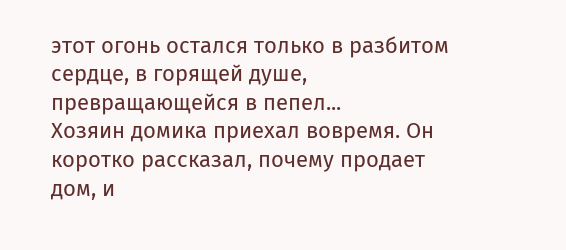этот огонь остался только в разбитом сердце, в горящей душе, превращающейся в пепел...
Хозяин домика приехал вовремя. Он коротко рассказал, почему продает дом, и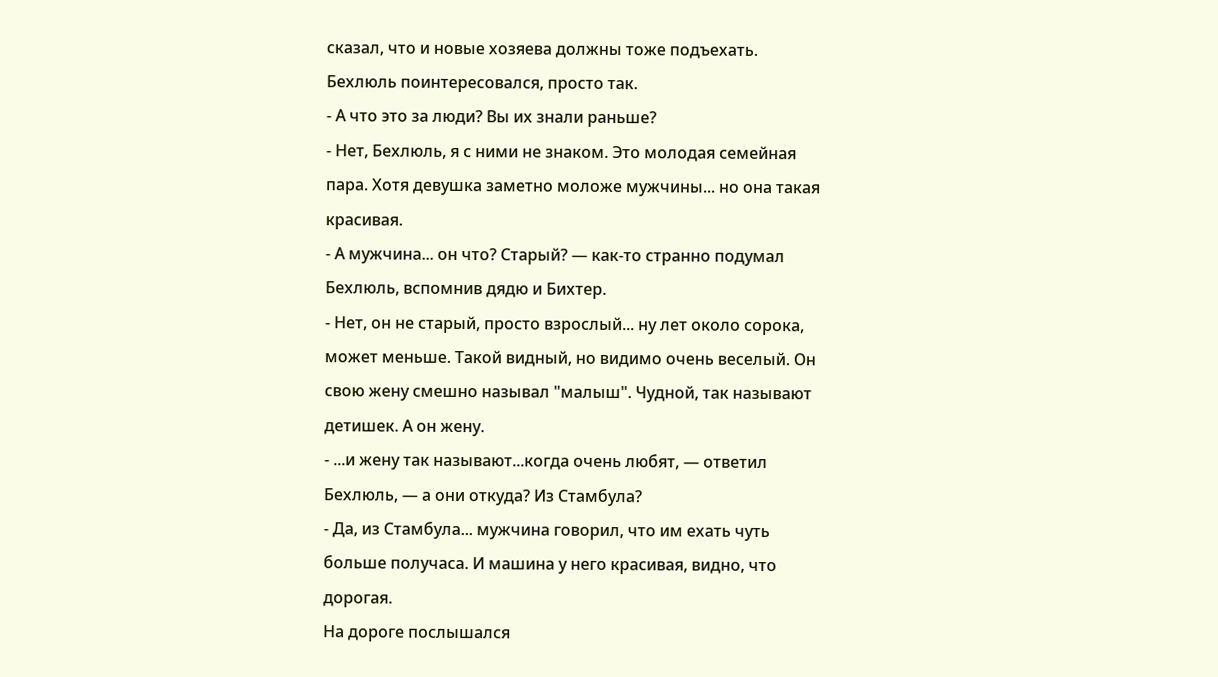сказал, что и новые хозяева должны тоже подъехать. Бехлюль поинтересовался, просто так.
- А что это за люди? Вы их знали раньше?
- Нет, Бехлюль, я с ними не знаком. Это молодая семейная пара. Хотя девушка заметно моложе мужчины... но она такая красивая.
- А мужчина... он что? Старый? — как-то странно подумал Бехлюль, вспомнив дядю и Бихтер.
- Нет, он не старый, просто взрослый... ну лет около сорока, может меньше. Такой видный, но видимо очень веселый. Он свою жену смешно называл "малыш". Чудной, так называют детишек. А он жену.
- ...и жену так называют...когда очень любят, — ответил Бехлюль, — а они откуда? Из Стамбула?
- Да, из Стамбула... мужчина говорил, что им ехать чуть больше получаса. И машина у него красивая, видно, что дорогая.
На дороге послышался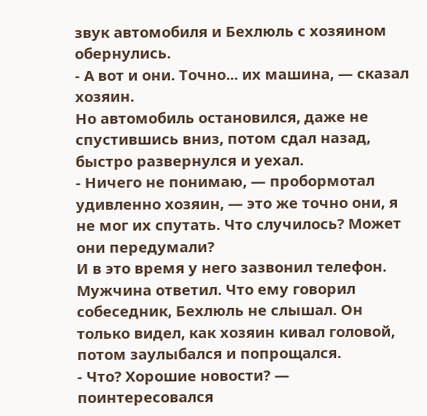звук автомобиля и Бехлюль с хозяином обернулись.
- А вот и они. Точно... их машина, — сказал хозяин.
Но автомобиль остановился, даже не спустившись вниз, потом сдал назад, быстро развернулся и уехал.
- Ничего не понимаю, — пробормотал удивленно хозяин, — это же точно они, я не мог их спутать. Что случилось? Может они передумали?
И в это время у него зазвонил телефон. Мужчина ответил. Что ему говорил собеседник, Бехлюль не слышал. Он только видел, как хозяин кивал головой, потом заулыбался и попрощался.
- Что? Хорошие новости? — поинтересовался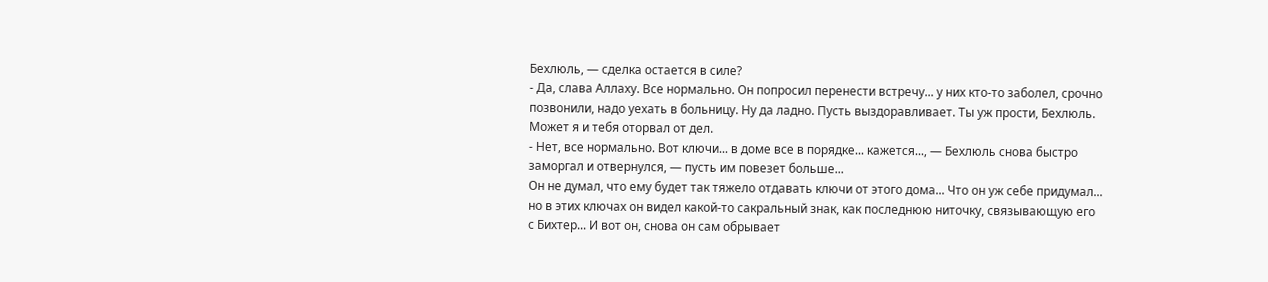Бехлюль, — сделка остается в силе?
- Да, слава Аллаху. Все нормально. Он попросил перенести встречу... у них кто-то заболел, срочно позвонили, надо уехать в больницу. Ну да ладно. Пусть выздоравливает. Ты уж прости, Бехлюль. Может я и тебя оторвал от дел.
- Нет, все нормально. Вот ключи... в доме все в порядке... кажется..., — Бехлюль снова быстро заморгал и отвернулся, — пусть им повезет больше...
Он не думал, что ему будет так тяжело отдавать ключи от этого дома... Что он уж себе придумал... но в этих ключах он видел какой-то сакральный знак, как последнюю ниточку, связывающую его с Бихтер... И вот он, снова он сам обрывает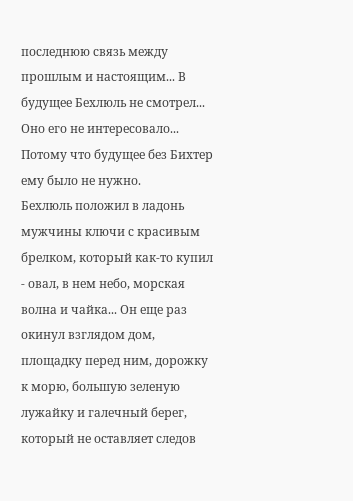последнюю связь между прошлым и настоящим... В будущее Бехлюль не смотрел... Оно его не интересовало... Потому что будущее без Бихтер ему было не нужно.
Бехлюль положил в ладонь мужчины ключи с красивым брелком, который как-то купил - овал, в нем небо, морская волна и чайка... Он еще раз окинул взглядом дом, площадку перед ним, дорожку к морю, большую зеленую лужайку и галечный берег, который не оставляет следов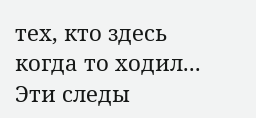тех, кто здесь когда то ходил... Эти следы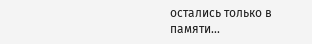остались только в памяти...